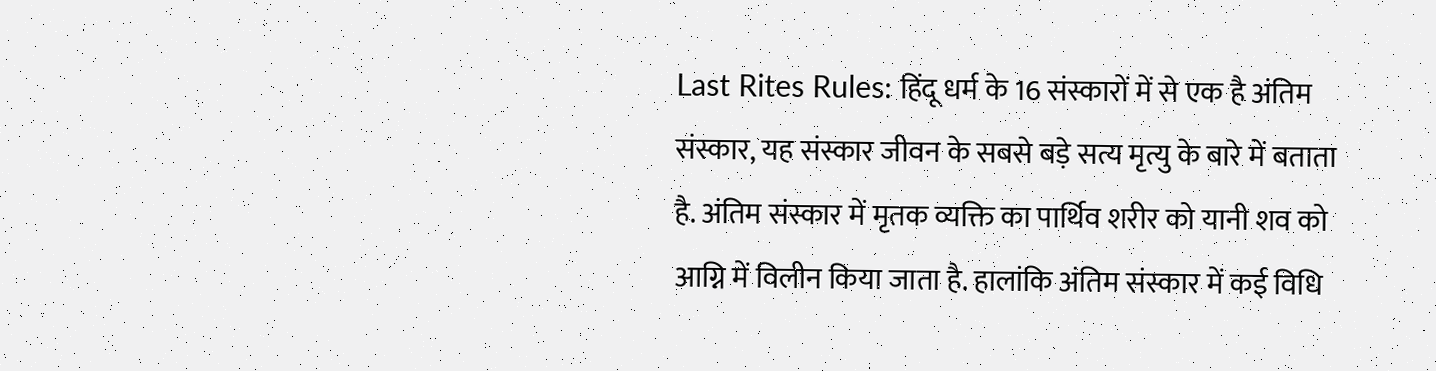Last Rites Rules: हिंदू धर्म के 16 संस्कारों में से एक है अंतिम संस्कार, यह संस्कार जीवन के सबसे बड़े सत्य मृत्यु के बारे में बताता है. अंतिम संस्कार में मृतक व्यक्ति का पार्थिव शरीर को यानी शव को आग्नि में विलीन किया जाता है. हालांकि अंतिम संस्कार में कई विधि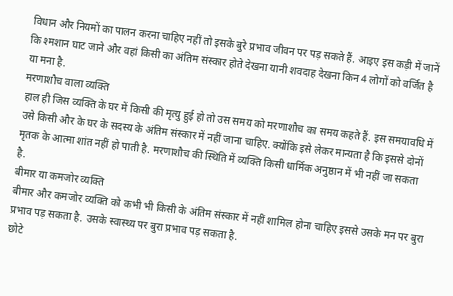विधान और नियमों का पालन करना चाहिए नहीं तो इसके बुरे प्रभाव जीवन पर पड़ सकते हैं. आइए इस कड़ी में जानें कि श्मशान घाट जाने और वहां किसी का अंतिम संस्कार होते देखना यानी शवदाह देखना किन 4 लोगों को वर्जित है या मना है.
मरणाशौच वाला व्यक्ति
हाल ही जिस व्यक्ति के घर में किसी की मृत्यु हुई हो तो उस समय को मरणाशौच का समय कहते हैं. इस समयावधि में उसे किसी और के घर के सदस्य के अंतिम संस्कार में नहीं जाना चाहिए. क्योंकि इसे लेकर मान्यता है कि इससे दोनों मृतक के आत्मा शांत नहीं हो पाती है. मरणाशौच की स्थिति में व्यक्ति किसी धार्मिक अनुष्ठान में भी नहीं जा सकता है.
बीमार या कमजोर व्यक्ति
बीमार और कमजोर व्यक्ति को कभी भी किसी के अंतिम संस्कार में नहीं शामिल होना चाहिए इससे उसके मन पर बुरा प्रभाव पड़ सकता है. उसके स्वास्थ्य पर बुरा प्रभाव पड़ सकता है.
छोटे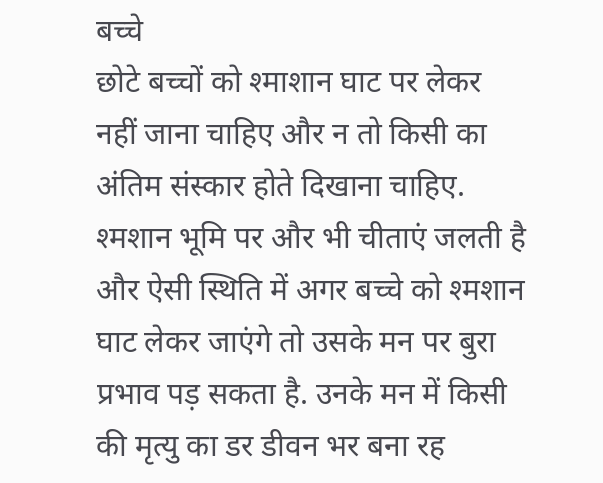बच्चे
छोटे बच्चों को श्माशान घाट पर लेकर नहीं जाना चाहिए और न तो किसी का अंतिम संस्कार होते दिखाना चाहिए. श्मशान भूमि पर और भी चीताएं जलती है और ऐसी स्थिति में अगर बच्चे को श्मशान घाट लेकर जाएंगे तो उसके मन पर बुरा प्रभाव पड़ सकता है. उनके मन में किसी की मृत्यु का डर डीवन भर बना रह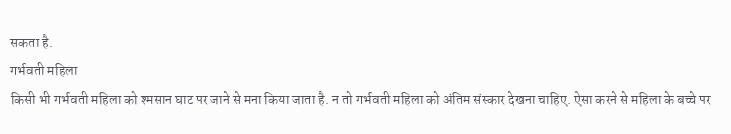सकता है.
गर्भवती महिला
किसी भी गर्भवती महिला को श्मसान घाट पर जाने से मना किया जाता है. न तो गर्भवती महिला को अंतिम संस्कार देखना चाहिए. ऐसा करने से महिला के बच्चे पर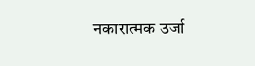नकारात्मक उर्जा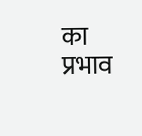का प्रभाव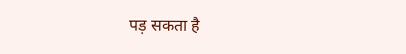पड़ सकता है